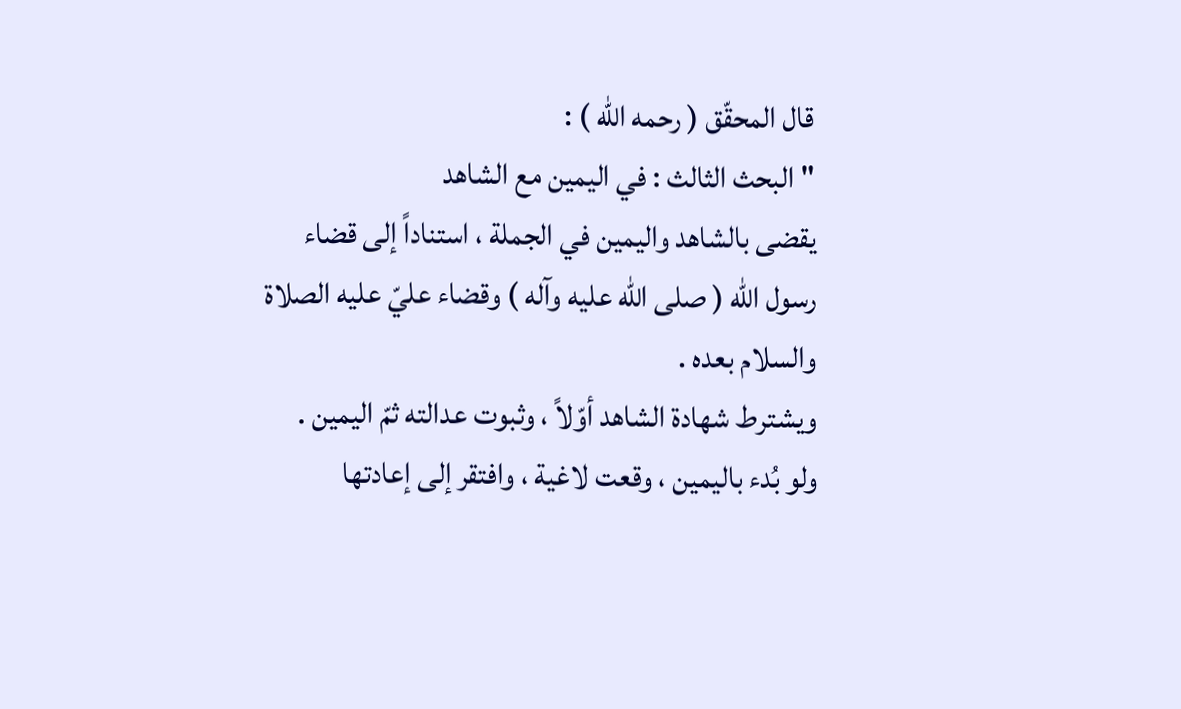قال المحقّق ( رحمه الله ) :
" البحث الثالث : في اليمين مع الشاهد
يقضى بالشاهد واليمين في الجملة ، استناداً إلى قضاء
رسول الله ( صلى الله عليه وآله ) وقضاء عليّ عليه الصلاة والسلام بعده .
ويشترط شهادة الشاهد أوّلاً ، وثبوت عدالته ثمّ اليمين .
ولو بُدء باليمين ، وقعت لاغية ، وافتقر إلى إعادتها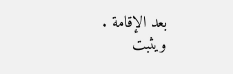بعد الإقامة .
ويثبت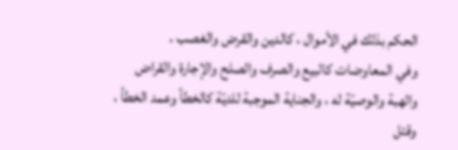الحكم بذلك في الأموال ، كالدين والقرض والغصب ،
وفي المعاوضات كالبيع والصرف والصلح والإجارة والقراض
والهبة والوصيّة له ، والجناية الموجبة للديّة كالخطأ وعمد الخطأ ،
وقتل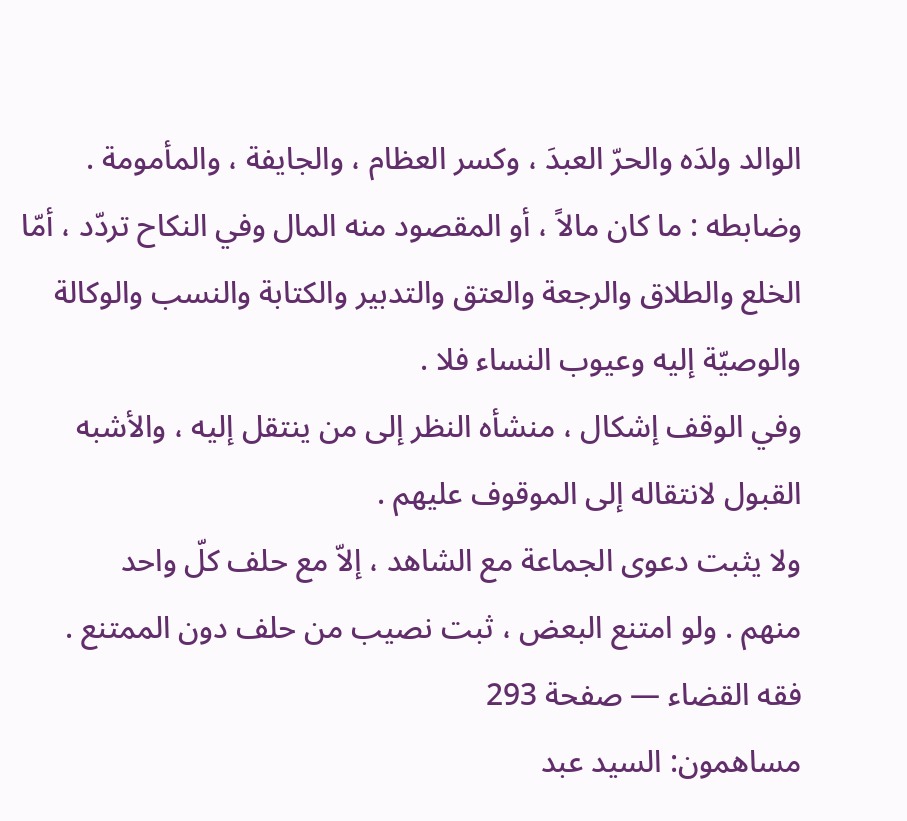الوالد ولدَه والحرّ العبدَ ، وكسر العظام ، والجايفة ، والمأمومة .
وضابطه : ما كان مالاً ، أو المقصود منه المال وفي النكاح تردّد ، أمّا
الخلع والطلاق والرجعة والعتق والتدبير والكتابة والنسب والوكالة
والوصيّة إليه وعيوب النساء فلا .
وفي الوقف إشكال ، منشأه النظر إلى من ينتقل إليه ، والأشبه
القبول لانتقاله إلى الموقوف عليهم .
ولا يثبت دعوى الجماعة مع الشاهد ، إلاّ مع حلف كلّ واحد
منهم . ولو امتنع البعض ، ثبت نصيب من حلف دون الممتنع .
فقه القضاء — صفحة 293
مساهمون: السيد عبد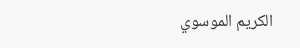الكريم الموسوي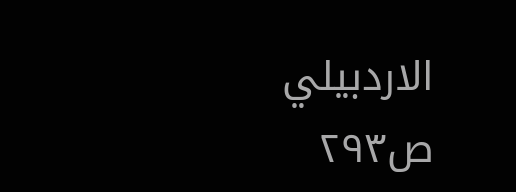الاردبيلي
ص٢٩٣